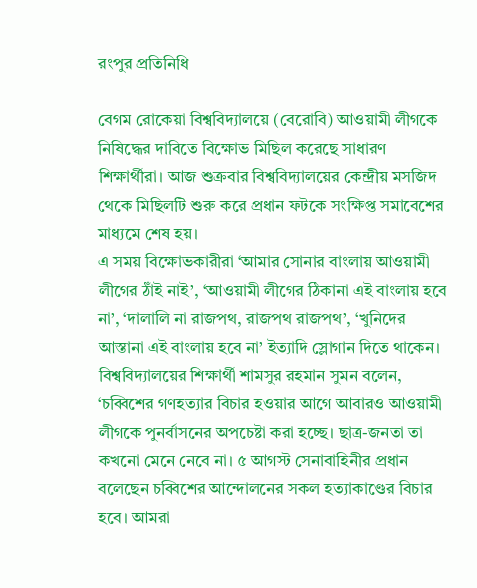রংপুর প্রতিনিধি

বেগম রোকেয়া বিশ্ববিদ্যালয়ে (বেরোবি) আওয়ামী লীগকে নিষিদ্ধের দাবিতে বিক্ষোভ মিছিল করেছে সাধারণ শিক্ষার্থীরা। আজ শুক্রবার বিশ্ববিদ্যালয়ের কেন্দ্রীয় মসজিদ থেকে মিছিলটি শুরু করে প্রধান ফটকে সংক্ষিপ্ত সমাবেশের মাধ্যমে শেষ হয়।
এ সময় বিক্ষোভকারীরা ‘আমার সোনার বাংলায় আওয়ামী লীগের ঠাঁই নাই’, ‘আওয়ামী লীগের ঠিকানা এই বাংলায় হবে না’, ‘দালালি না রাজপথ, রাজপথ রাজপথ’, ‘খুনিদের আস্তানা এই বাংলায় হবে না’ ইত্যাদি স্লোগান দিতে থাকেন।
বিশ্ববিদ্যালয়ের শিক্ষার্থী শামসুর রহমান সুমন বলেন, ‘চব্বিশের গণহত্যার বিচার হওয়ার আগে আবারও আওয়ামী লীগকে পুনর্বাসনের অপচেষ্টা করা হচ্ছে। ছাত্র-জনতা তা কখনো মেনে নেবে না। ৫ আগস্ট সেনাবাহিনীর প্রধান বলেছেন চব্বিশের আন্দোলনের সকল হত্যাকাণ্ডের বিচার হবে। আমরা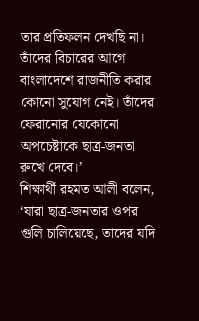তার প্রতিফলন দেখছি না। তাঁদের বিচারের আগে বাংলাদেশে রাজনীতি করার কোনো সুযোগ নেই। তাঁদের ফেরানোর যেকোনো অপচেষ্টাকে ছাত্র-জনতা রুখে দেবে।’
শিক্ষার্থী রহমত আলী বলেন, ‘যারা ছাত্র-জনতার ওপর গুলি চালিয়েছে, তাদের যদি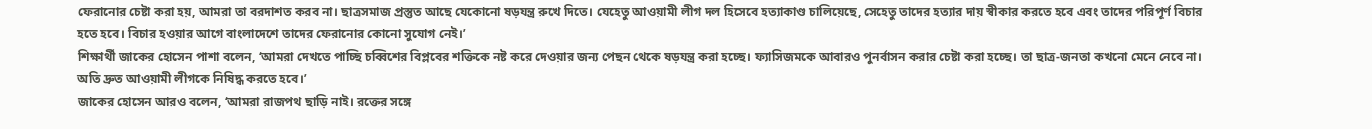ফেরানোর চেষ্টা করা হয়, আমরা তা বরদাশত করব না। ছাত্রসমাজ প্রস্তুত আছে যেকোনো ষড়যন্ত্র রুখে দিতে। যেহেতু আওয়ামী লীগ দল হিসেবে হত্যাকাণ্ড চালিয়েছে, সেহেতু তাদের হত্যার দায় স্বীকার করতে হবে এবং তাদের পরিপূর্ণ বিচার হতে হবে। বিচার হওয়ার আগে বাংলাদেশে তাদের ফেরানোর কোনো সুযোগ নেই।’
শিক্ষার্থী জাকের হোসেন পাশা বলেন, ‘আমরা দেখতে পাচ্ছি চব্বিশের বিপ্লবের শক্তিকে নষ্ট করে দেওয়ার জন্য পেছন থেকে ষড়যন্ত্র করা হচ্ছে। ফ্যাসিজমকে আবারও পুনর্বাসন করার চেষ্টা করা হচ্ছে। তা ছাত্র-জনতা কখনো মেনে নেবে না। অতি দ্রুত আওয়ামী লীগকে নিষিদ্ধ করতে হবে।’
জাকের হোসেন আরও বলেন, ‘আমরা রাজপথ ছাড়ি নাই। রক্তের সঙ্গে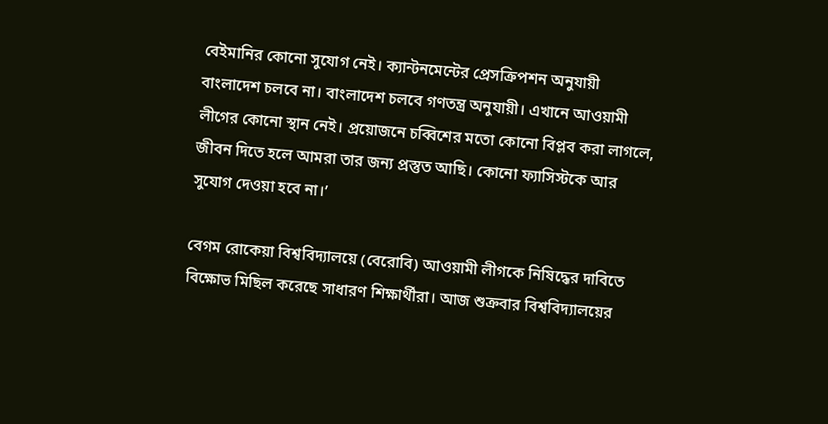বেইমানির কোনো সুযোগ নেই। ক্যান্টনমেন্টের প্রেসক্রিপশন অনুযায়ী বাংলাদেশ চলবে না। বাংলাদেশ চলবে গণতন্ত্র অনুযায়ী। এখানে আওয়ামী লীগের কোনো স্থান নেই। প্রয়োজনে চব্বিশের মতো কোনো বিপ্লব করা লাগলে, জীবন দিতে হলে আমরা তার জন্য প্রস্তুত আছি। কোনো ফ্যাসিস্টকে আর সুযোগ দেওয়া হবে না।’

বেগম রোকেয়া বিশ্ববিদ্যালয়ে (বেরোবি) আওয়ামী লীগকে নিষিদ্ধের দাবিতে বিক্ষোভ মিছিল করেছে সাধারণ শিক্ষার্থীরা। আজ শুক্রবার বিশ্ববিদ্যালয়ের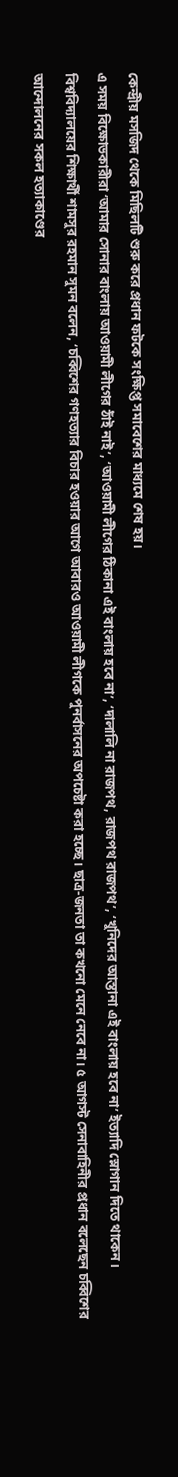কেন্দ্রীয় মসজিদ থেকে মিছিলটি শুরু করে প্রধান ফটকে সংক্ষিপ্ত সমাবেশের মাধ্যমে শেষ হয়।
এ সময় বিক্ষোভকারীরা ‘আমার সোনার বাংলায় আওয়ামী লীগের ঠাঁই নাই’, ‘আওয়ামী লীগের ঠিকানা এই বাংলায় হবে না’, ‘দালালি না রাজপথ, রাজপথ রাজপথ’, ‘খুনিদের আস্তানা এই বাংলায় হবে না’ ইত্যাদি স্লোগান দিতে থাকেন।
বিশ্ববিদ্যালয়ের শিক্ষার্থী শামসুর রহমান সুমন বলেন, ‘চব্বিশের গণহত্যার বিচার হওয়ার আগে আবারও আওয়ামী লীগকে পুনর্বাসনের অপচেষ্টা করা হচ্ছে। ছাত্র-জনতা তা কখনো মেনে নেবে না। ৫ আগস্ট সেনাবাহিনীর প্রধান বলেছেন চব্বিশের আন্দোলনের সকল হত্যাকাণ্ডের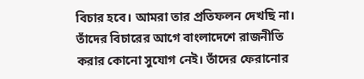বিচার হবে। আমরা তার প্রতিফলন দেখছি না। তাঁদের বিচারের আগে বাংলাদেশে রাজনীতি করার কোনো সুযোগ নেই। তাঁদের ফেরানোর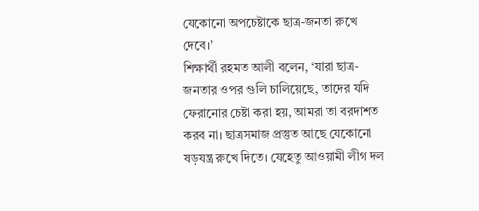যেকোনো অপচেষ্টাকে ছাত্র-জনতা রুখে দেবে।’
শিক্ষার্থী রহমত আলী বলেন, ‘যারা ছাত্র-জনতার ওপর গুলি চালিয়েছে, তাদের যদি ফেরানোর চেষ্টা করা হয়, আমরা তা বরদাশত করব না। ছাত্রসমাজ প্রস্তুত আছে যেকোনো ষড়যন্ত্র রুখে দিতে। যেহেতু আওয়ামী লীগ দল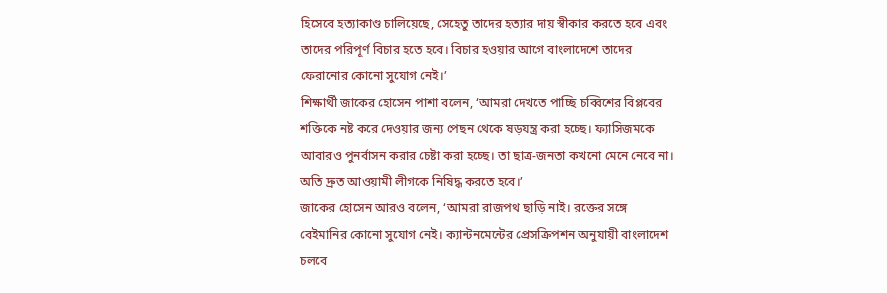হিসেবে হত্যাকাণ্ড চালিয়েছে, সেহেতু তাদের হত্যার দায় স্বীকার করতে হবে এবং তাদের পরিপূর্ণ বিচার হতে হবে। বিচার হওয়ার আগে বাংলাদেশে তাদের ফেরানোর কোনো সুযোগ নেই।’
শিক্ষার্থী জাকের হোসেন পাশা বলেন, ‘আমরা দেখতে পাচ্ছি চব্বিশের বিপ্লবের শক্তিকে নষ্ট করে দেওয়ার জন্য পেছন থেকে ষড়যন্ত্র করা হচ্ছে। ফ্যাসিজমকে আবারও পুনর্বাসন করার চেষ্টা করা হচ্ছে। তা ছাত্র-জনতা কখনো মেনে নেবে না। অতি দ্রুত আওয়ামী লীগকে নিষিদ্ধ করতে হবে।’
জাকের হোসেন আরও বলেন, ‘আমরা রাজপথ ছাড়ি নাই। রক্তের সঙ্গে বেইমানির কোনো সুযোগ নেই। ক্যান্টনমেন্টের প্রেসক্রিপশন অনুযায়ী বাংলাদেশ চলবে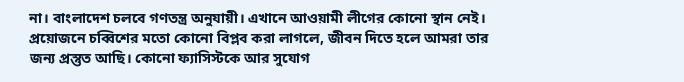না। বাংলাদেশ চলবে গণতন্ত্র অনুযায়ী। এখানে আওয়ামী লীগের কোনো স্থান নেই। প্রয়োজনে চব্বিশের মতো কোনো বিপ্লব করা লাগলে, জীবন দিতে হলে আমরা তার জন্য প্রস্তুত আছি। কোনো ফ্যাসিস্টকে আর সুযোগ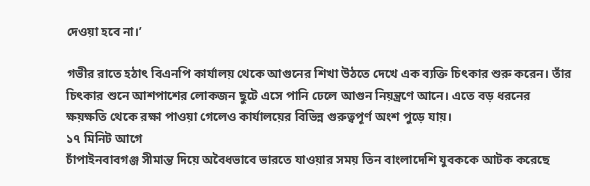দেওয়া হবে না।’

গভীর রাতে হঠাৎ বিএনপি কার্যালয় থেকে আগুনের শিখা উঠতে দেখে এক ব্যক্তি চিৎকার শুরু করেন। তাঁর চিৎকার শুনে আশপাশের লোকজন ছুটে এসে পানি ঢেলে আগুন নিয়ন্ত্রণে আনে। এতে বড় ধরনের ক্ষয়ক্ষতি থেকে রক্ষা পাওয়া গেলেও কার্যালয়ের বিভিন্ন গুরুত্বপূর্ণ অংশ পুড়ে যায়।
১৭ মিনিট আগে
চাঁপাইনবাবগঞ্জ সীমান্ত দিয়ে অবৈধভাবে ভারতে যাওয়ার সময় তিন বাংলাদেশি যুবককে আটক করেছে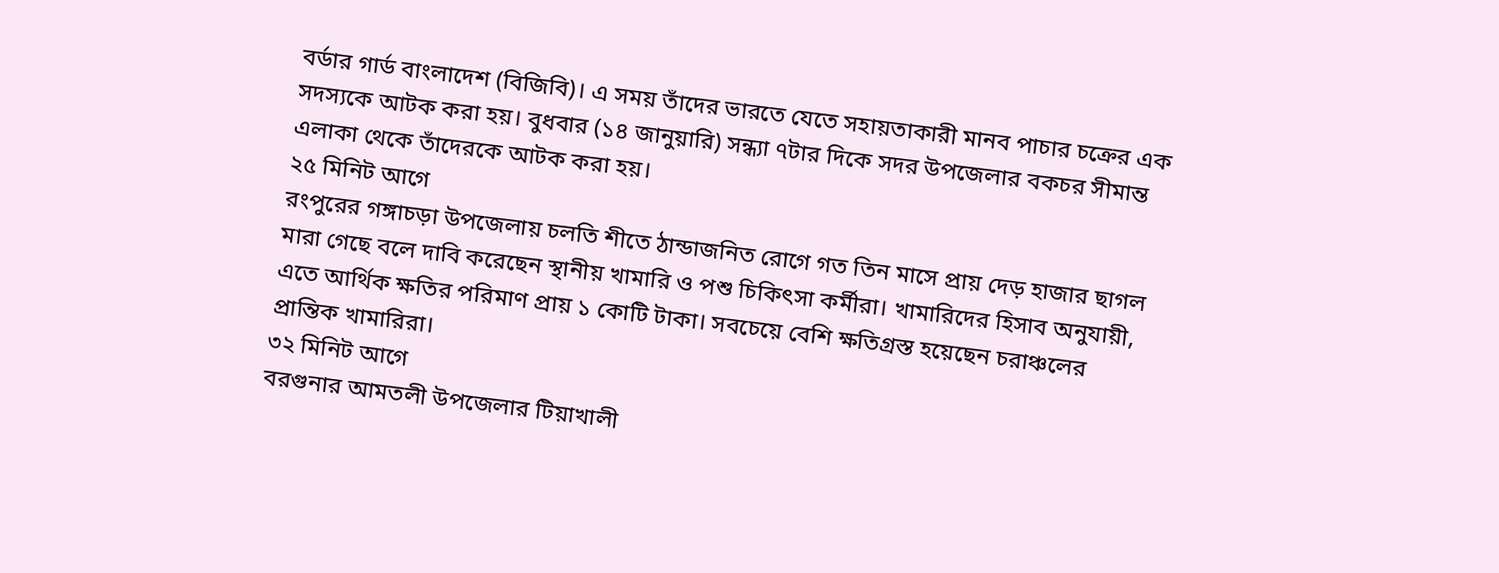বর্ডার গার্ড বাংলাদেশ (বিজিবি)। এ সময় তাঁদের ভারতে যেতে সহায়তাকারী মানব পাচার চক্রের এক সদস্যকে আটক করা হয়। বুধবার (১৪ জানুয়ারি) সন্ধ্যা ৭টার দিকে সদর উপজেলার বকচর সীমান্ত এলাকা থেকে তাঁদেরকে আটক করা হয়।
২৫ মিনিট আগে
রংপুরের গঙ্গাচড়া উপজেলায় চলতি শীতে ঠান্ডাজনিত রোগে গত তিন মাসে প্রায় দেড় হাজার ছাগল মারা গেছে বলে দাবি করেছেন স্থানীয় খামারি ও পশু চিকিৎসা কর্মীরা। খামারিদের হিসাব অনুযায়ী, এতে আর্থিক ক্ষতির পরিমাণ প্রায় ১ কোটি টাকা। সবচেয়ে বেশি ক্ষতিগ্রস্ত হয়েছেন চরাঞ্চলের প্রান্তিক খামারিরা।
৩২ মিনিট আগে
বরগুনার আমতলী উপজেলার টিয়াখালী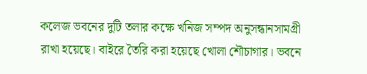কলেজ ভবনের দুটি তলার কক্ষে খনিজ সম্পদ অনুসন্ধানসামগ্রী রাখা হয়েছে। বাইরে তৈরি করা হয়েছে খোলা শৌচাগার। ভবনে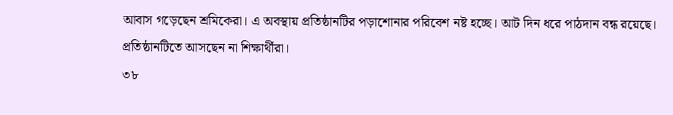আবাস গড়েছেন শ্রমিকেরা। এ অবস্থায় প্রতিষ্ঠানটির পড়াশোনার পরিবেশ নষ্ট হচ্ছে। আট দিন ধরে পাঠদান বন্ধ রয়েছে। প্রতিষ্ঠানটিতে আসছেন না শিক্ষার্থীরা।
৩৮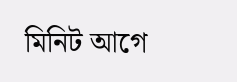মিনিট আগে